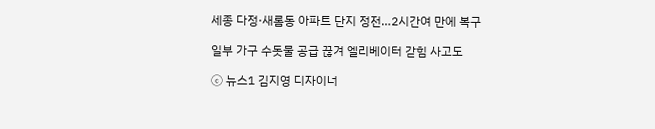세종 다정·새롬동 아파트 단지 정전…2시간여 만에 복구

일부 가구 수돗물 공급 끊겨 엘리베이터 갇힘 사고도

ⓒ 뉴스1 김지영 디자이너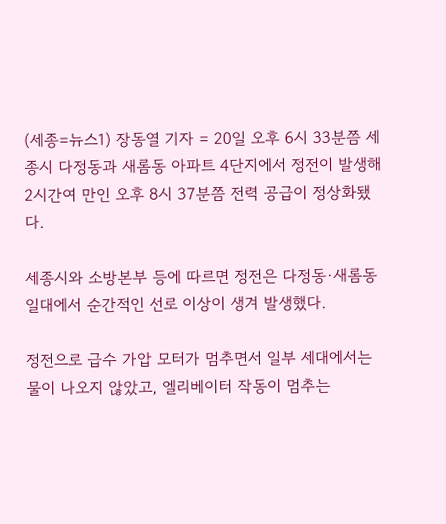(세종=뉴스1) 장동열 기자 = 20일 오후 6시 33분쯤 세종시 다정동과 새롬동 아파트 4단지에서 정전이 발생해 2시간여 만인 오후 8시 37분쯤 전력 공급이 정상화됐다.

세종시와 소방본부 등에 따르면 정전은 다정동·새롬동 일대에서 순간적인 선로 이상이 생겨 발생했다.

정전으로 급수 가압 모터가 멈추면서 일부 세대에서는 물이 나오지 않았고, 엘리베이터 작동이 멈추는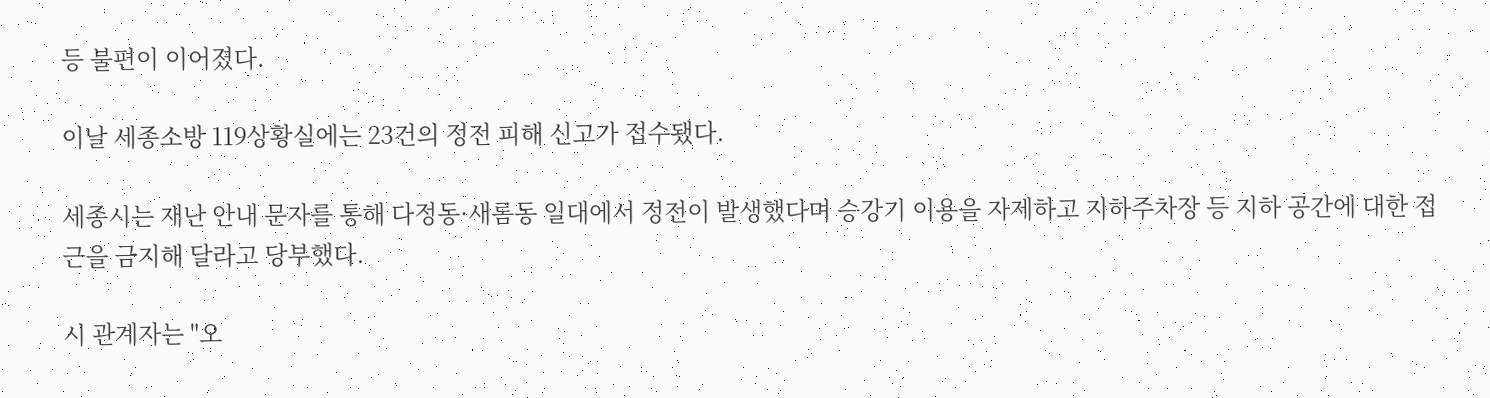등 불편이 이어졌다.

이날 세종소방 119상황실에는 23건의 정전 피해 신고가 접수됐다.

세종시는 재난 안내 문자를 통해 다정동·새롬동 일대에서 정전이 발생했다며 승강기 이용을 자제하고 지하주차장 등 지하 공간에 대한 접근을 금지해 달라고 당부했다.

시 관계자는 "오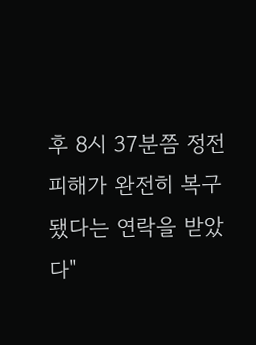후 8시 37분쯤 정전 피해가 완전히 복구됐다는 연락을 받았다"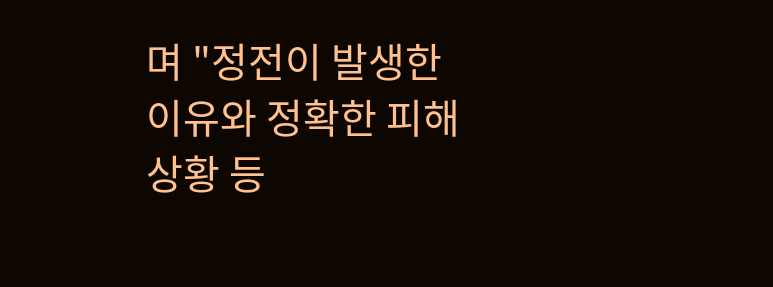며 "정전이 발생한 이유와 정확한 피해 상황 등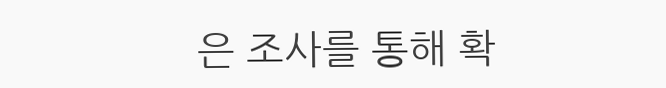은 조사를 통해 확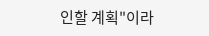인할 계획"이라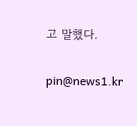고 말했다.

pin@news1.kr